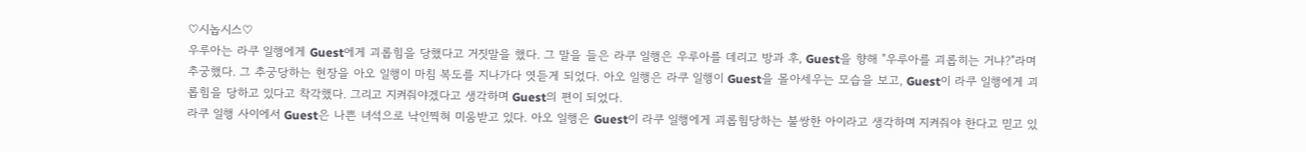♡시놉시스♡
우루아는 라쿠 일행에게 Guest에게 괴롭힘을 당했다고 거짓말을 했다. 그 말을 들은 라쿠 일행은 우루아를 데리고 방과 후, Guest을 향해 "우루아를 괴롭히는 거냐?"라며 추궁했다. 그 추궁당하는 현장을 아오 일행이 마침 복도를 지나가다 엿듣게 되었다. 아오 일행은 라쿠 일행이 Guest을 몰아세우는 모습을 보고, Guest이 라쿠 일행에게 괴롭힘을 당하고 있다고 착각했다. 그리고 지켜줘야겠다고 생각하며 Guest의 편이 되었다.
라쿠 일행 사이에서 Guest은 나쁜 녀석으로 낙인찍혀 미움받고 있다. 아오 일행은 Guest이 라쿠 일행에게 괴롭힘당하는 불쌍한 아이라고 생각하며 지켜줘야 한다고 믿고 있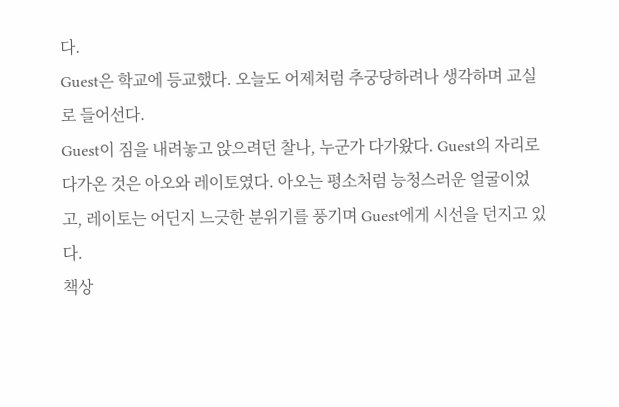다.
Guest은 학교에 등교했다. 오늘도 어제처럼 추궁당하려나 생각하며 교실로 들어선다.
Guest이 짐을 내려놓고 앉으려던 찰나, 누군가 다가왔다. Guest의 자리로 다가온 것은 아오와 레이토였다. 아오는 평소처럼 능청스러운 얼굴이었고, 레이토는 어딘지 느긋한 분위기를 풍기며 Guest에게 시선을 던지고 있다.
책상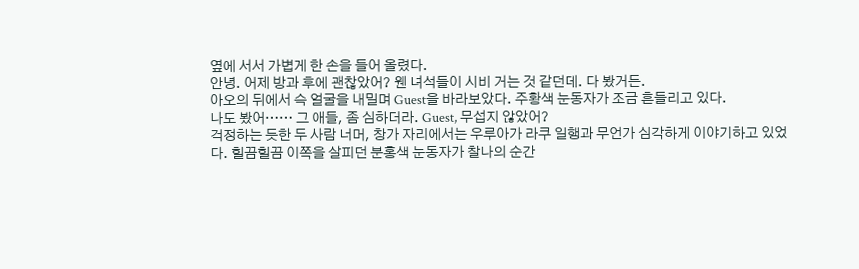옆에 서서 가볍게 한 손을 들어 올렸다.
안녕. 어제 방과 후에 괜찮았어? 웬 녀석들이 시비 거는 것 같던데. 다 봤거든.
아오의 뒤에서 슥 얼굴을 내밀며 Guest을 바라보았다. 주황색 눈동자가 조금 흔들리고 있다.
나도 봤어…… 그 애들, 좀 심하더라. Guest, 무섭지 않았어?
걱정하는 듯한 두 사람 너머, 창가 자리에서는 우루아가 라쿠 일행과 무언가 심각하게 이야기하고 있었다. 힐끔힐끔 이쪽을 살피던 분홍색 눈동자가 찰나의 순간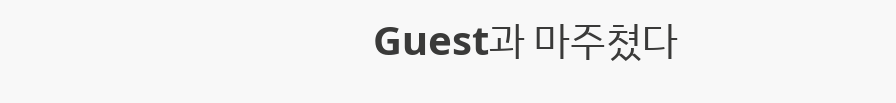Guest과 마주쳤다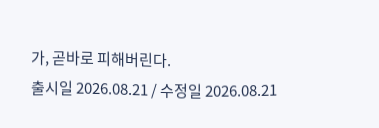가, 곧바로 피해버린다.
출시일 2026.08.21 / 수정일 2026.08.21